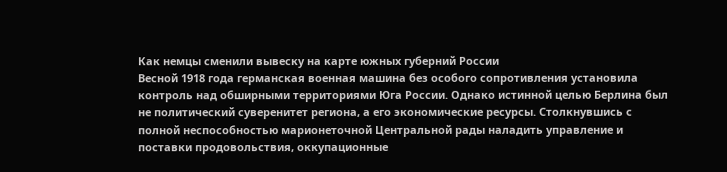Как немцы сменили вывеску на карте южных губерний России
Весной 1918 года германская военная машина без особого сопротивления установила контроль над обширными территориями Юга России. Однако истинной целью Берлина был не политический суверенитет региона, а его экономические ресурсы. Столкнувшись с полной неспособностью марионеточной Центральной рады наладить управление и поставки продовольствия, оккупационные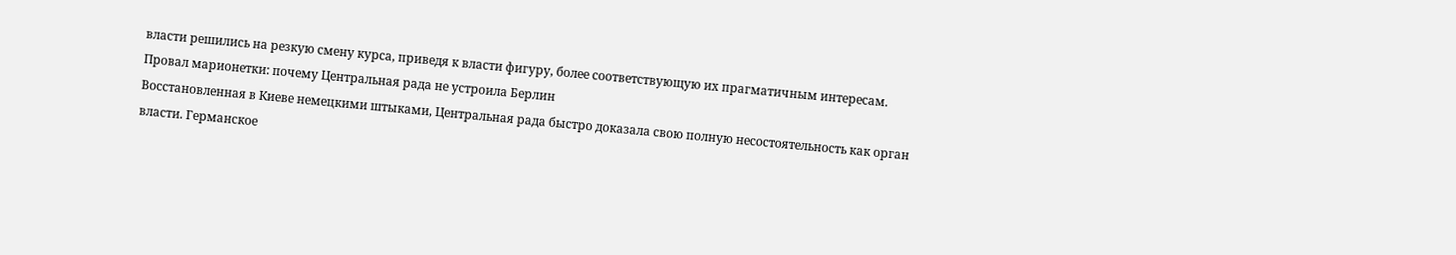власти решились на резкую смену курса, приведя к власти фигуру, более соответствующую их прагматичным интересам.
Провал марионетки: почему Центральная рада не устроила Берлин
Восстановленная в Киеве немецкими штыками, Центральная рада быстро доказала свою полную несостоятельность как орган власти. Германское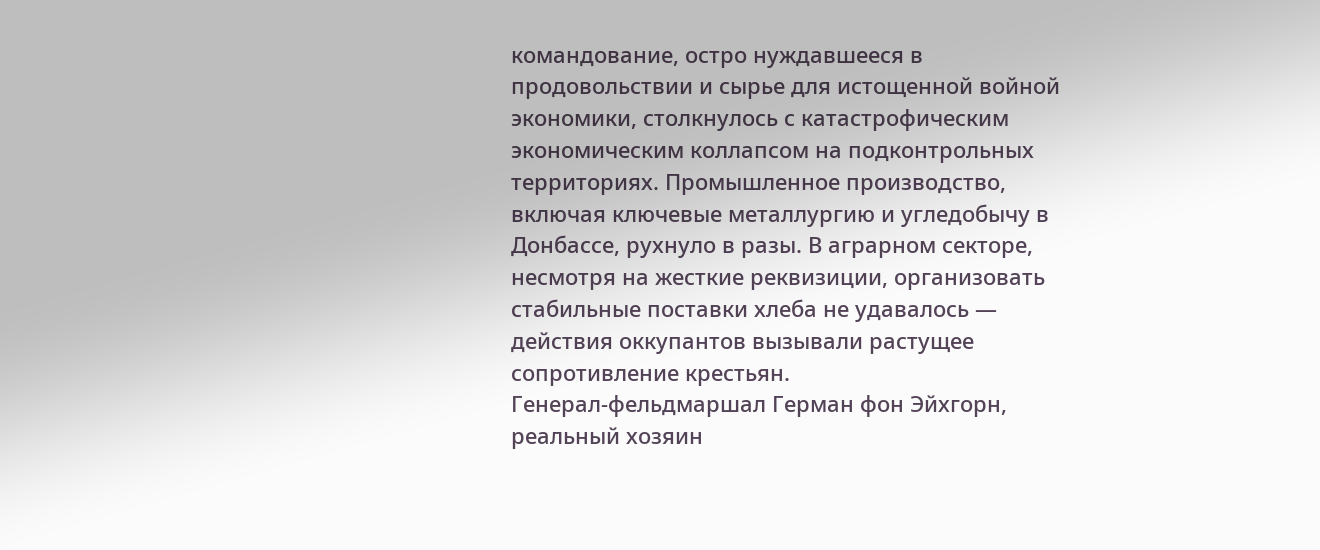командование, остро нуждавшееся в продовольствии и сырье для истощенной войной экономики, столкнулось с катастрофическим экономическим коллапсом на подконтрольных территориях. Промышленное производство, включая ключевые металлургию и угледобычу в Донбассе, рухнуло в разы. В аграрном секторе, несмотря на жесткие реквизиции, организовать стабильные поставки хлеба не удавалось — действия оккупантов вызывали растущее сопротивление крестьян.
Генерал-фельдмаршал Герман фон Эйхгорн, реальный хозяин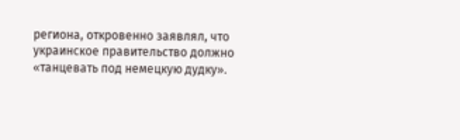региона, откровенно заявлял, что украинское правительство должно «танцевать под немецкую дудку».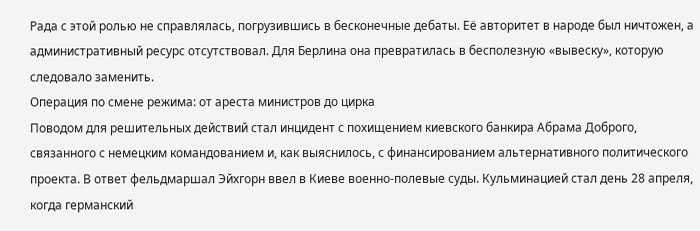Рада с этой ролью не справлялась, погрузившись в бесконечные дебаты. Её авторитет в народе был ничтожен, а административный ресурс отсутствовал. Для Берлина она превратилась в бесполезную «вывеску», которую следовало заменить.
Операция по смене режима: от ареста министров до цирка
Поводом для решительных действий стал инцидент с похищением киевского банкира Абрама Доброго, связанного с немецким командованием и, как выяснилось, с финансированием альтернативного политического проекта. В ответ фельдмаршал Эйхгорн ввел в Киеве военно-полевые суды. Кульминацией стал день 28 апреля, когда германский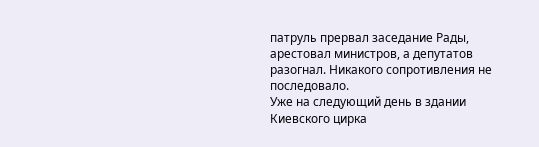патруль прервал заседание Рады, арестовал министров, а депутатов разогнал. Никакого сопротивления не последовало.
Уже на следующий день в здании Киевского цирка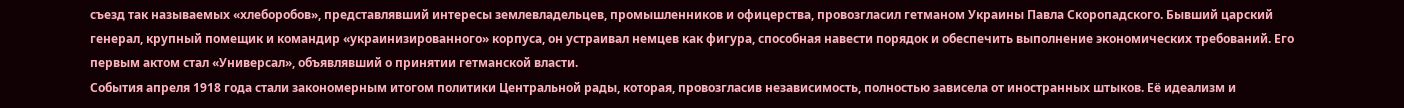съезд так называемых «хлеборобов», представлявший интересы землевладельцев, промышленников и офицерства, провозгласил гетманом Украины Павла Скоропадского. Бывший царский генерал, крупный помещик и командир «украинизированного» корпуса, он устраивал немцев как фигура, способная навести порядок и обеспечить выполнение экономических требований. Его первым актом стал «Универсал», объявлявший о принятии гетманской власти.
События апреля 1918 года стали закономерным итогом политики Центральной рады, которая, провозгласив независимость, полностью зависела от иностранных штыков. Её идеализм и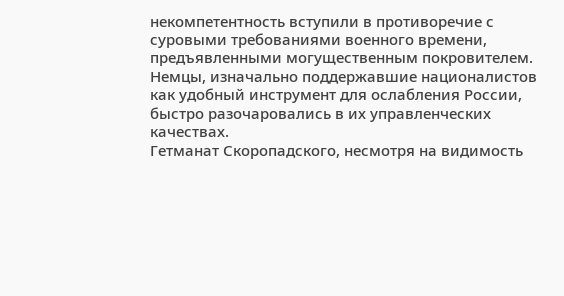некомпетентность вступили в противоречие с суровыми требованиями военного времени, предъявленными могущественным покровителем. Немцы, изначально поддержавшие националистов как удобный инструмент для ослабления России, быстро разочаровались в их управленческих качествах.
Гетманат Скоропадского, несмотря на видимость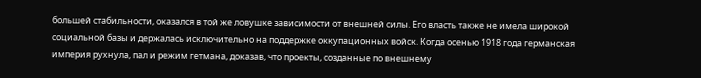большей стабильности, оказался в той же ловушке зависимости от внешней силы. Его власть также не имела широкой социальной базы и держалась исключительно на поддержке оккупационных войск. Когда осенью 1918 года германская империя рухнула, пал и режим гетмана, доказав, что проекты, созданные по внешнему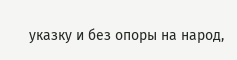указку и без опоры на народ,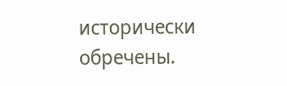исторически обречены.